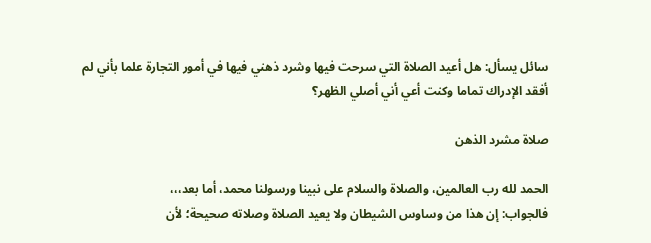سائل يسأل: هل أعيد الصلاة التي سرحت فيها وشرد ذهني فيها في أمور التجارة علما بأني لم أفقد الإدراك تماما وكنت أعي أني أصلي الظهر؟

صلاة مشرد الذهن

الحمد لله رب العالمين، والصلاة والسلام على نبينا ورسولنا محمد، أما بعد،،،
فالجواب: إن هذا من وساوس الشيطان ولا يعيد الصلاة وصلاته صحيحة؛ لأن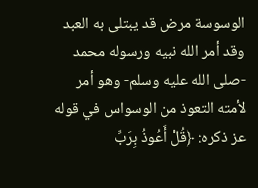الوسوسة مرض قد يبتلى به العبد وقد أمر الله نبيه ورسوله محمد -صلى الله عليه وسلم- وهو أمر لأمته التعوذ من الوسواس في قوله عز ذكره: ﴿قُلْ أَعُوذُ بِرَبِّ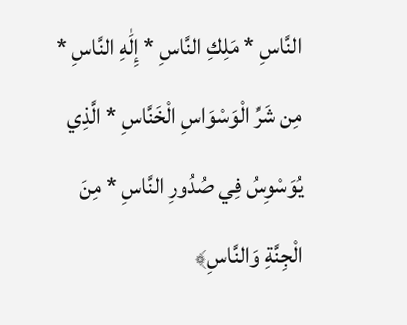النَّاسِ * مَلِكِ النَّاسِ * إِلَٰهِ النَّاسِ * مِن شَرِّ الْوَسْوَاسِ الْخَنَّاسِ * الَّذِي يُوَسْوِسُ فِي صُدُورِ النَّاسِ * مِنَ الْجِنَّةِ وَالنَّاسِ﴾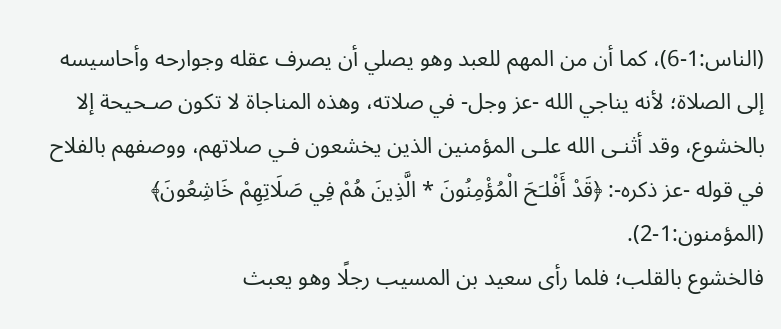(الناس:1-6)، كما أن من المهم للعبد وهو يصلي أن يصرف عقله وجوارحه وأحاسيسه إلى الصلاة؛ لأنه يناجي الله -عز وجل- في صلاته، وهذه المناجاة لا تكون صـحيحة إلا بالخشوع، وقد أثنـى الله علـى المؤمنين الذين يخشعون فـي صلاتهم، ووصفهم بالفلاح في قوله -عز ذكره-: ﴿قَدْ أَفْلـَحَ الْمُؤْمِنُونَ * الَّذِينَ هُمْ فِي صَلَاتِهِمْ خَاشِعُونَ﴾ (المؤمنون:1-2).
فالخشوع بالقلب؛ فلما رأى سعيد بن المسيب رجلًا وهو يعبث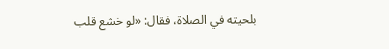بلحيته في الصلاة، فقال: «لو خشع قلب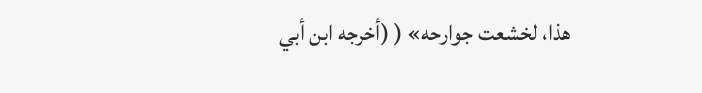هذا، لخشعت جوارحه» ( (أخرجه ابن أبي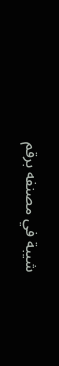شيبة في مصنفه برقم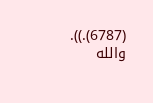(6787).)).
والله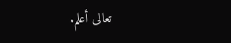تعالى أعلم.